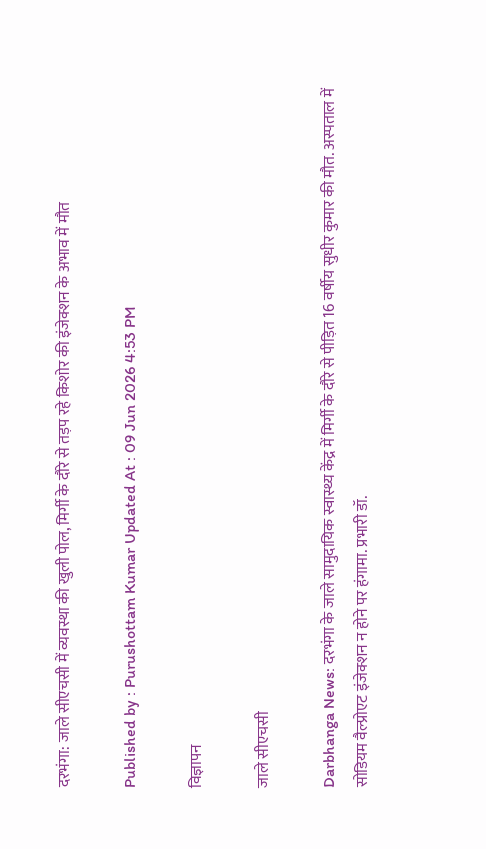दरभंगा: जाले सीएचसी में व्यवस्था की खुली पोल, मिर्गी के दौरे से तड़प रहे किशोर की इंजेक्शन के अभाव में मौत

Published by : Purushottam Kumar Updated At : 09 Jun 2026 4:53 PM

विज्ञापन

जाले सीएचसी

Darbhanga News: दरभंगा के जाले सामुदायिक स्वास्थ्य केंद्र में मिर्गी के दौरे से पीड़ित 16 वर्षीय सुधीर कुमार की मौत. अस्पताल में सोडियम वैल्प्रोएट इंजेक्शन न होने पर हंगामा. प्रभारी डॉ.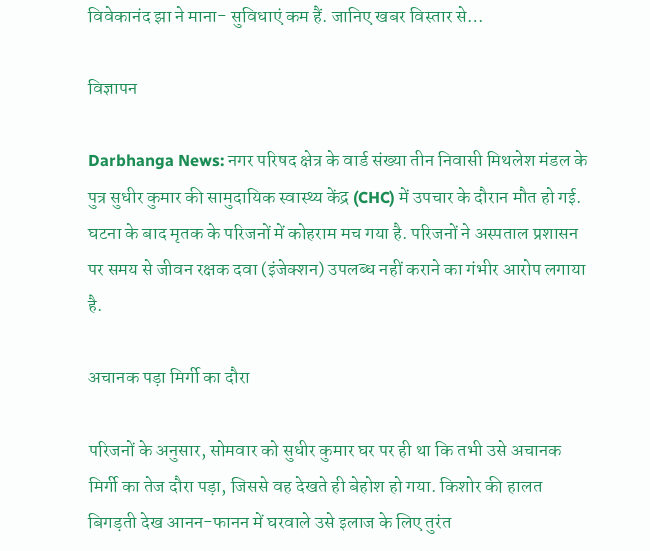विवेकानंद झा ने माना- सुविधाएं कम हैं. जानिए खबर विस्तार से…

विज्ञापन

Darbhanga News: नगर परिषद क्षेत्र के वार्ड संख्या तीन निवासी मिथलेश मंडल के पुत्र सुधीर कुमार की सामुदायिक स्वास्थ्य केंद्र (CHC) में उपचार के दौरान मौत हो गई. घटना के बाद मृतक के परिजनों में कोहराम मच गया है. परिजनों ने अस्पताल प्रशासन पर समय से जीवन रक्षक दवा (इंजेक्शन) उपलब्ध नहीं कराने का गंभीर आरोप लगाया है.

अचानक पड़ा मिर्गी का दौरा

परिजनों के अनुसार, सोमवार को सुधीर कुमार घर पर ही था कि तभी उसे अचानक मिर्गी का तेज दौरा पड़ा, जिससे वह देखते ही बेहोश हो गया. किशोर की हालत बिगड़ती देख आनन-फानन में घरवाले उसे इलाज के लिए तुरंत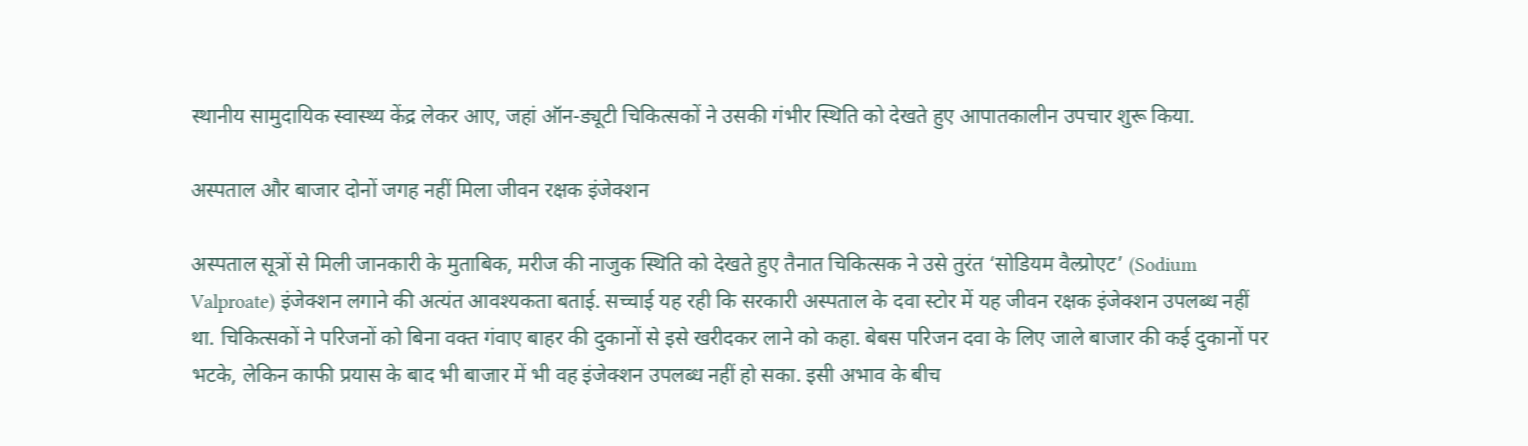स्थानीय सामुदायिक स्वास्थ्य केंद्र लेकर आए, जहां ऑन-ड्यूटी चिकित्सकों ने उसकी गंभीर स्थिति को देखते हुए आपातकालीन उपचार शुरू किया.

अस्पताल और बाजार दोनों जगह नहीं मिला जीवन रक्षक इंजेक्शन

अस्पताल सूत्रों से मिली जानकारी के मुताबिक, मरीज की नाजुक स्थिति को देखते हुए तैनात चिकित्सक ने उसे तुरंत ‘सोडियम वैल्प्रोएट’ (Sodium Valproate) इंजेक्शन लगाने की अत्यंत आवश्यकता बताई. सच्चाई यह रही कि सरकारी अस्पताल के दवा स्टोर में यह जीवन रक्षक इंजेक्शन उपलब्ध नहीं था. चिकित्सकों ने परिजनों को बिना वक्त गंवाए बाहर की दुकानों से इसे खरीदकर लाने को कहा. बेबस परिजन दवा के लिए जाले बाजार की कई दुकानों पर भटके, लेकिन काफी प्रयास के बाद भी बाजार में भी वह इंजेक्शन उपलब्ध नहीं हो सका. इसी अभाव के बीच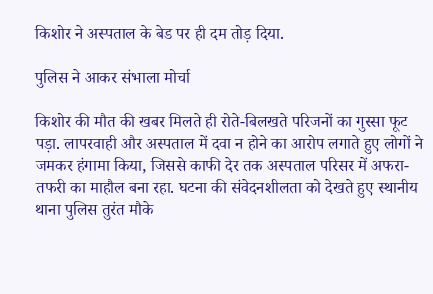किशोर ने अस्पताल के बेड पर ही दम तोड़ दिया.

पुलिस ने आकर संभाला मोर्चा

किशोर की मौत की खबर मिलते ही रोते-बिलखते परिजनों का गुस्सा फूट पड़ा. लापरवाही और अस्पताल में दवा न होने का आरोप लगाते हुए लोगों ने जमकर हंगामा किया, जिससे काफी देर तक अस्पताल परिसर में अफरा-तफरी का माहौल बना रहा. घटना की संवेदनशीलता को देखते हुए स्थानीय थाना पुलिस तुरंत मौके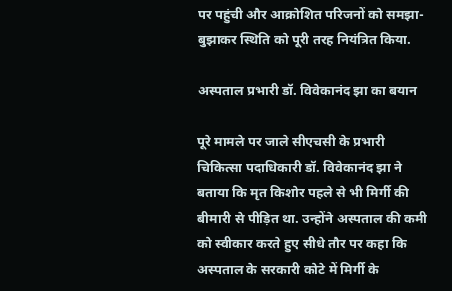पर पहुंची और आक्रोशित परिजनों को समझा-बुझाकर स्थिति को पूरी तरह नियंत्रित किया.

अस्पताल प्रभारी डॉ. विवेकानंद झा का बयान

पूरे मामले पर जाले सीएचसी के प्रभारी चिकित्सा पदाधिकारी डॉ. विवेकानंद झा ने बताया कि मृत किशोर पहले से भी मिर्गी की बीमारी से पीड़ित था. उन्होंने अस्पताल की कमी को स्वीकार करते हुए सीधे तौर पर कहा कि अस्पताल के सरकारी कोटे में मिर्गी के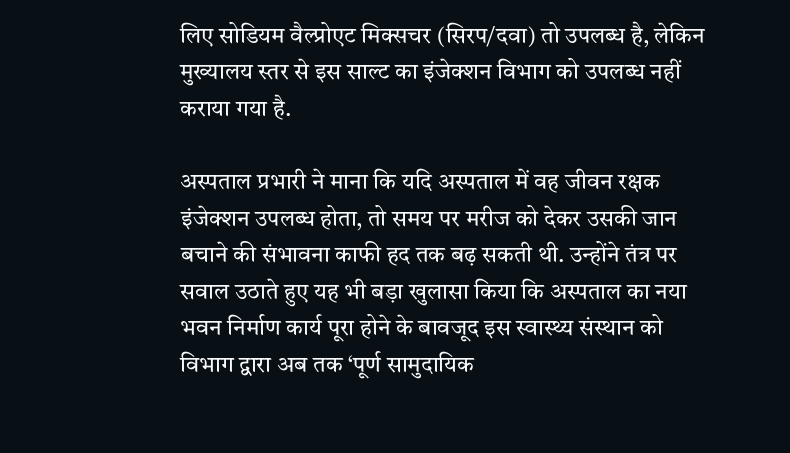लिए सोडियम वैल्प्रोएट मिक्सचर (सिरप/दवा) तो उपलब्ध है, लेकिन मुख्यालय स्तर से इस साल्ट का इंजेक्शन विभाग को उपलब्ध नहीं कराया गया है.

अस्पताल प्रभारी ने माना कि यदि अस्पताल में वह जीवन रक्षक इंजेक्शन उपलब्ध होता, तो समय पर मरीज को देकर उसकी जान बचाने की संभावना काफी हद तक बढ़ सकती थी. उन्होंने तंत्र पर सवाल उठाते हुए यह भी बड़ा खुलासा किया कि अस्पताल का नया भवन निर्माण कार्य पूरा होने के बावजूद इस स्वास्थ्य संस्थान को विभाग द्वारा अब तक ‘पूर्ण सामुदायिक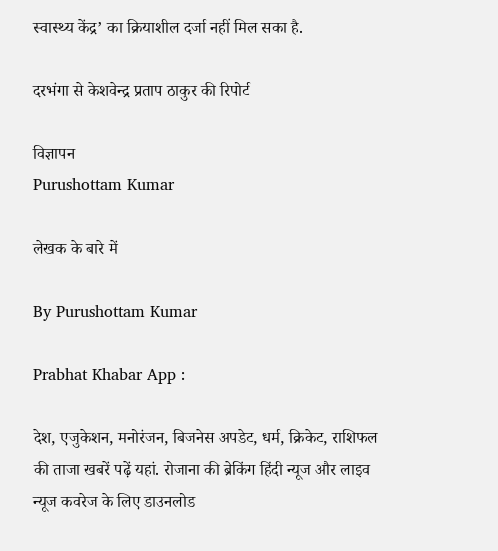स्वास्थ्य केंद्र’ का क्रियाशील दर्जा नहीं मिल सका है.

दरभंगा से केशवेन्द्र प्रताप ठाकुर की रिपोर्ट

विज्ञापन
Purushottam Kumar

लेखक के बारे में

By Purushottam Kumar

Prabhat Khabar App :

देश, एजुकेशन, मनोरंजन, बिजनेस अपडेट, धर्म, क्रिकेट, राशिफल की ताजा खबरें पढ़ें यहां. रोजाना की ब्रेकिंग हिंदी न्यूज और लाइव न्यूज कवरेज के लिए डाउनलोड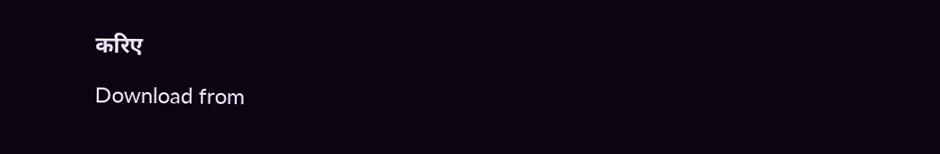करिए

Download from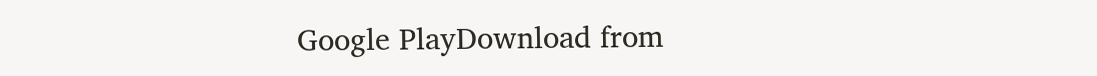Google PlayDownload from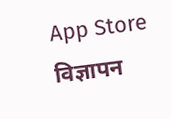App Store
विज्ञापन